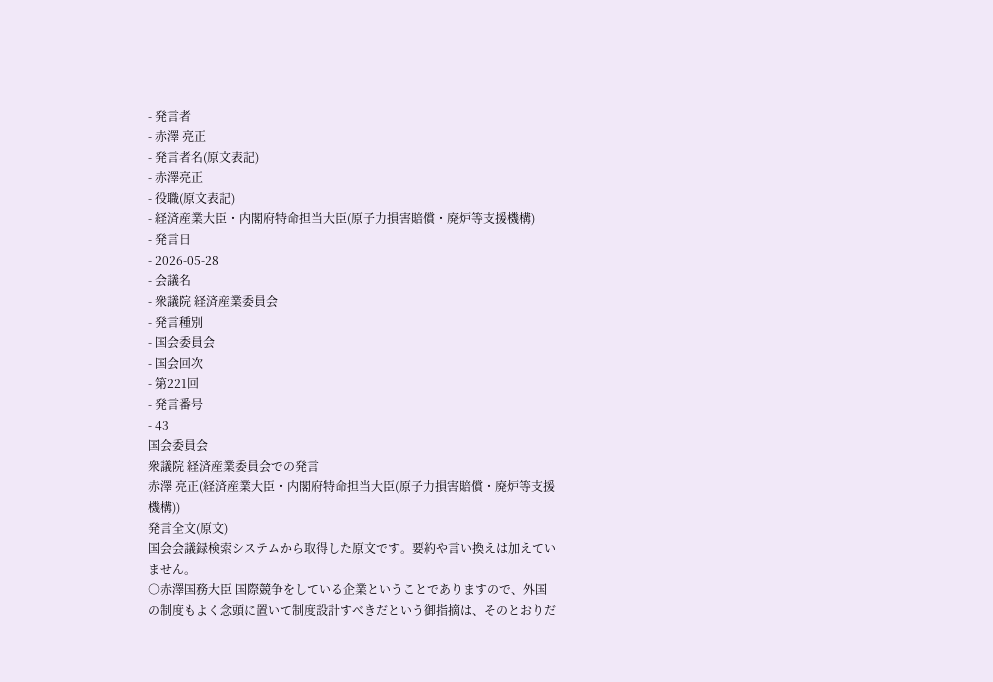- 発言者
- 赤澤 亮正
- 発言者名(原文表記)
- 赤澤亮正
- 役職(原文表記)
- 経済産業大臣・内閣府特命担当大臣(原子力損害賠償・廃炉等支援機構)
- 発言日
- 2026-05-28
- 会議名
- 衆議院 経済産業委員会
- 発言種別
- 国会委員会
- 国会回次
- 第221回
- 発言番号
- 43
国会委員会
衆議院 経済産業委員会での発言
赤澤 亮正(経済産業大臣・内閣府特命担当大臣(原子力損害賠償・廃炉等支援機構))
発言全文(原文)
国会会議録検索システムから取得した原文です。要約や言い換えは加えていません。
○赤澤国務大臣 国際競争をしている企業ということでありますので、外国の制度もよく念頭に置いて制度設計すべきだという御指摘は、そのとおりだ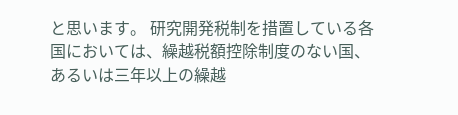と思います。 研究開発税制を措置している各国においては、繰越税額控除制度のない国、あるいは三年以上の繰越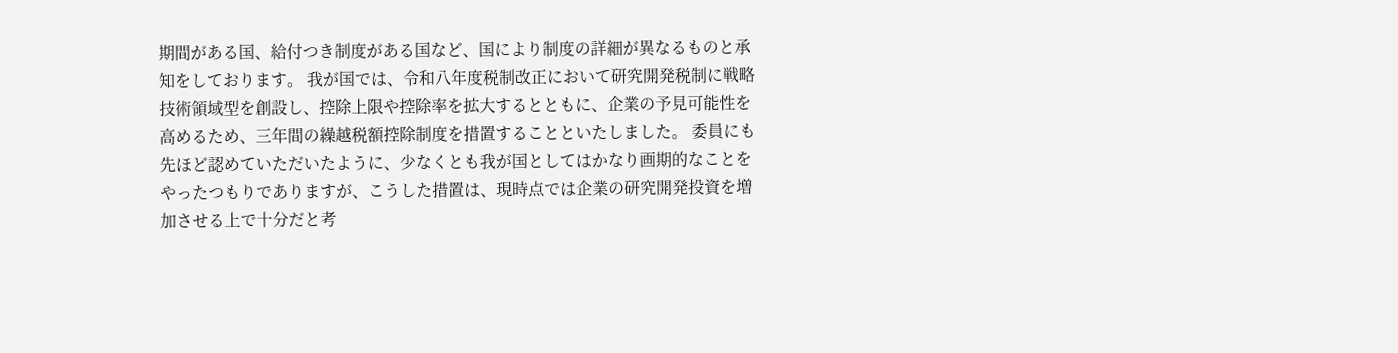期間がある国、給付つき制度がある国など、国により制度の詳細が異なるものと承知をしております。 我が国では、令和八年度税制改正において研究開発税制に戦略技術領域型を創設し、控除上限や控除率を拡大するとともに、企業の予見可能性を高めるため、三年間の繰越税額控除制度を措置することといたしました。 委員にも先ほど認めていただいたように、少なくとも我が国としてはかなり画期的なことをやったつもりでありますが、こうした措置は、現時点では企業の研究開発投資を増加させる上で十分だと考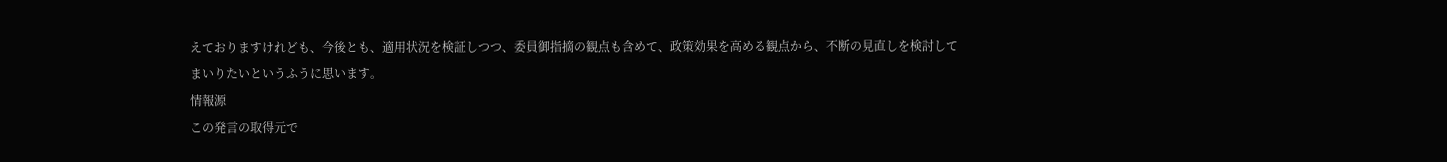えておりますけれども、今後とも、適用状況を検証しつつ、委員御指摘の観点も含めて、政策効果を高める観点から、不断の見直しを検討してまいりたいというふうに思います。
情報源
この発言の取得元で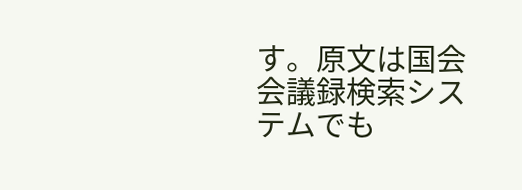す。原文は国会会議録検索システムでも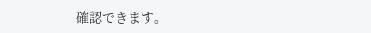確認できます。